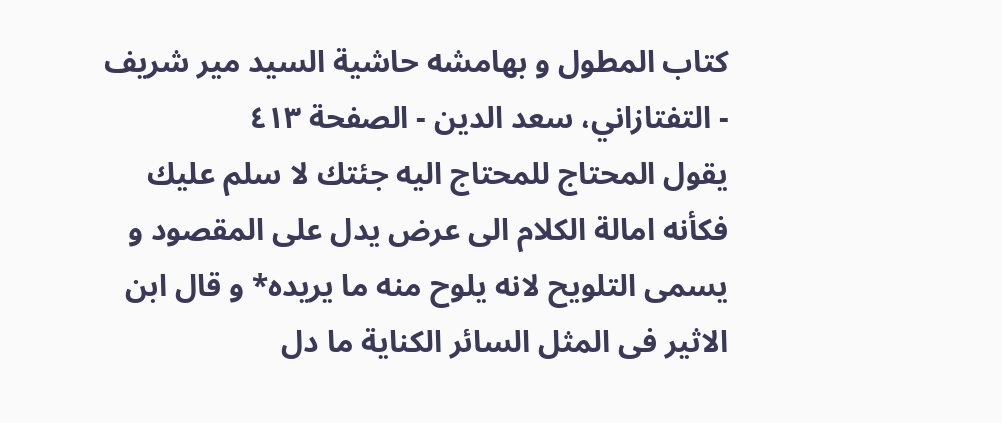كتاب المطول و بهامشه حاشية السيد مير شريف - التفتازاني، سعد الدين - الصفحة ٤١٣
يقول المحتاج للمحتاج اليه جئتك لا سلم عليك فكأنه امالة الكلام الى عرض يدل على المقصود و يسمى التلويح لانه يلوح منه ما يريده* و قال ابن الاثير فى المثل السائر الكناية ما دل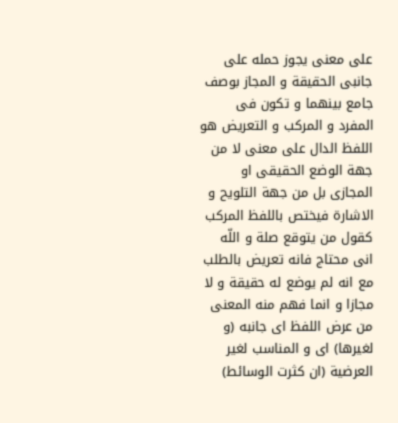على معنى يجوز حمله على جانبى الحقيقة و المجاز بوصف جامع بينهما و تكون فى المفرد و المركب و التعريض هو اللفظ الدال على معنى لا من جهة الوضع الحقيقى او المجازى بل من جهة التلويح و الاشارة فيختص باللفظ المركب كقول من يتوقع صلة و اللّه انى محتاج فانه تعريض بالطلب مع انه لم يوضع له حقيقة و لا مجازا و انما فهم منه المعنى من عرض اللفظ اى جانبه (و لغيرها) اى و المناسب لغير العرضية (ان كثرت الوسائط)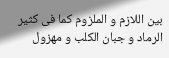بين اللازم و الملزوم كما فى كثير الرماد و جبان الكلب و مهزول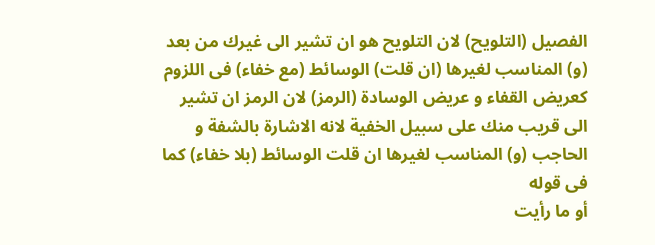الفصيل (التلويح) لان التلويح هو ان تشير الى غيرك من بعد (و) المناسب لغيرها (ان قلت) الوسائط (مع خفاء) فى اللزوم كعريض القفاء و عريض الوسادة (الرمز) لان الرمز ان تشير الى قريب منك على سبيل الخفية لانه الاشارة بالشفة و الحاجب (و) المناسب لغيرها ان قلت الوسائط (بلا خفاء) كما فى قوله
أو ما رأيت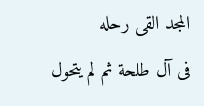المجد القى رحله
فى آل طلحة ثم لم يتحول